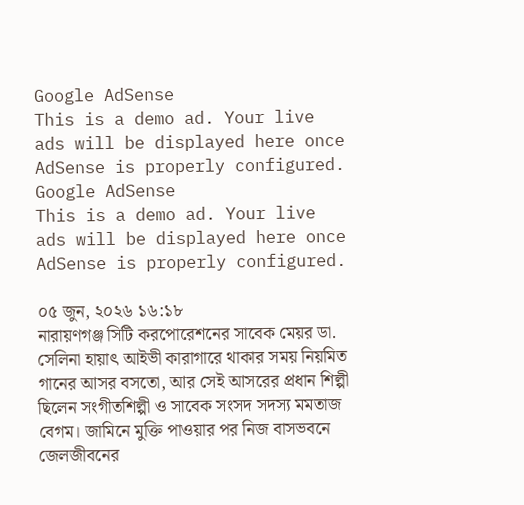Google AdSense
This is a demo ad. Your live ads will be displayed here once AdSense is properly configured.
Google AdSense
This is a demo ad. Your live ads will be displayed here once AdSense is properly configured.

০৫ জুন, ২০২৬ ১৬:১৮
নারায়ণগঞ্জ সিটি করপোরেশনের সাবেক মেয়র ডা. সেলিনা হায়াৎ আইভী কারাগারে থাকার সময় নিয়মিত গানের আসর বসতো, আর সেই আসরের প্রধান শিল্পী ছিলেন সংগীতশিল্পী ও সাবেক সংসদ সদস্য মমতাজ বেগম। জামিনে মুক্তি পাওয়ার পর নিজ বাসভবনে জেলজীবনের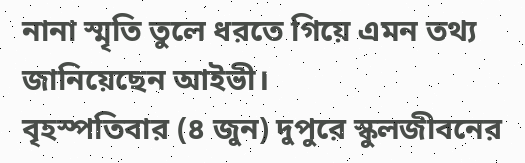নানা স্মৃতি তুলে ধরতে গিয়ে এমন তথ্য জানিয়েছেন আইভী।
বৃহস্পতিবার (৪ জুন) দুপুরে স্কুলজীবনের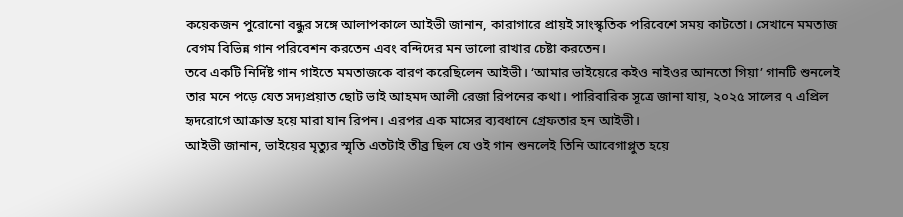কয়েকজন পুরোনো বন্ধুর সঙ্গে আলাপকালে আইভী জানান, কারাগারে প্রায়ই সাংস্কৃতিক পরিবেশে সময় কাটতো। সেখানে মমতাজ বেগম বিভিন্ন গান পরিবেশন করতেন এবং বন্দিদের মন ভালো রাখার চেষ্টা করতেন।
তবে একটি নির্দিষ্ট গান গাইতে মমতাজকে বারণ করেছিলেন আইভী। ‘আমার ভাইয়েরে কইও নাইওর আনতো গিয়া’ গানটি শুনলেই তার মনে পড়ে যেত সদ্যপ্রয়াত ছোট ভাই আহমদ আলী রেজা রিপনের কথা। পারিবারিক সূত্রে জানা যায়, ২০২৫ সালের ৭ এপ্রিল হৃদরোগে আক্রান্ত হয়ে মারা যান রিপন। এরপর এক মাসের ব্যবধানে গ্রেফতার হন আইভী।
আইভী জানান, ভাইয়ের মৃত্যুর স্মৃতি এতটাই তীব্র ছিল যে ওই গান শুনলেই তিনি আবেগাপ্লুত হয়ে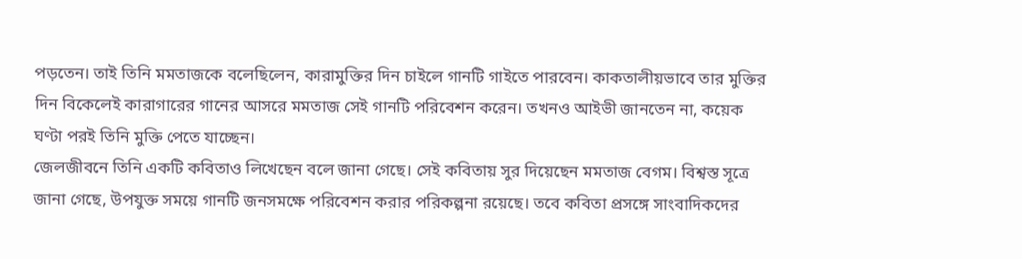পড়তেন। তাই তিনি মমতাজকে বলেছিলেন, কারামুক্তির দিন চাইলে গানটি গাইতে পারবেন। কাকতালীয়ভাবে তার মুক্তির দিন বিকেলেই কারাগারের গানের আসরে মমতাজ সেই গানটি পরিবেশন করেন। তখনও আইভী জানতেন না, কয়েক ঘণ্টা পরই তিনি মুক্তি পেতে যাচ্ছেন।
জেলজীবনে তিনি একটি কবিতাও লিখেছেন বলে জানা গেছে। সেই কবিতায় সুর দিয়েছেন মমতাজ বেগম। বিশ্বস্ত সূত্রে জানা গেছে, উপযুক্ত সময়ে গানটি জনসমক্ষে পরিবেশন করার পরিকল্পনা রয়েছে। তবে কবিতা প্রসঙ্গে সাংবাদিকদের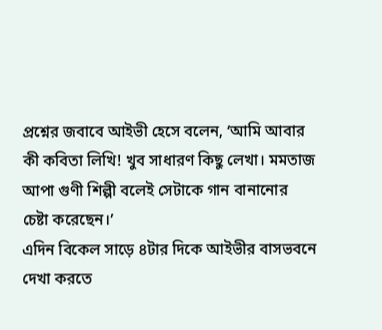প্রশ্নের জবাবে আইভী হেসে বলেন, ‘আমি আবার কী কবিতা লিখি! খুব সাধারণ কিছু লেখা। মমতাজ আপা গুণী শিল্পী বলেই সেটাকে গান বানানোর চেষ্টা করেছেন।’
এদিন বিকেল সাড়ে ৪টার দিকে আইভীর বাসভবনে দেখা করতে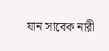যান সাবেক নারী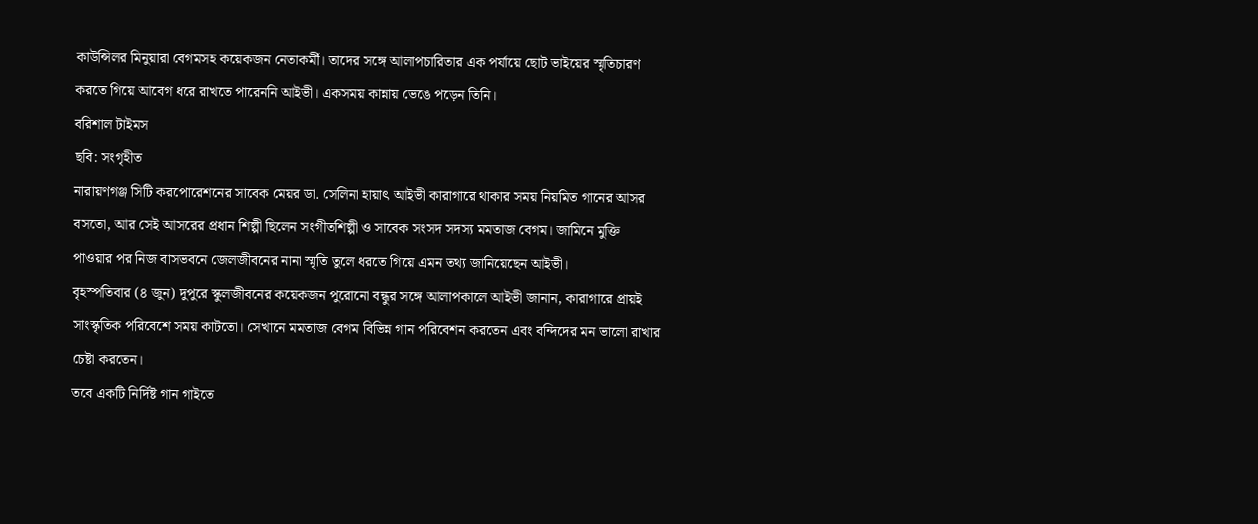কাউন্সিলর মিনুয়ারা বেগমসহ কয়েকজন নেতাকর্মী। তাদের সঙ্গে আলাপচারিতার এক পর্যায়ে ছোট ভাইয়ের স্মৃতিচারণ করতে গিয়ে আবেগ ধরে রাখতে পারেননি আইভী। একসময় কান্নায় ভেঙে পড়েন তিনি।
বরিশাল টাইমস
ছবি: সংগৃহীত
নারায়ণগঞ্জ সিটি করপোরেশনের সাবেক মেয়র ডা. সেলিনা হায়াৎ আইভী কারাগারে থাকার সময় নিয়মিত গানের আসর বসতো, আর সেই আসরের প্রধান শিল্পী ছিলেন সংগীতশিল্পী ও সাবেক সংসদ সদস্য মমতাজ বেগম। জামিনে মুক্তি পাওয়ার পর নিজ বাসভবনে জেলজীবনের নানা স্মৃতি তুলে ধরতে গিয়ে এমন তথ্য জানিয়েছেন আইভী।
বৃহস্পতিবার (৪ জুন) দুপুরে স্কুলজীবনের কয়েকজন পুরোনো বন্ধুর সঙ্গে আলাপকালে আইভী জানান, কারাগারে প্রায়ই সাংস্কৃতিক পরিবেশে সময় কাটতো। সেখানে মমতাজ বেগম বিভিন্ন গান পরিবেশন করতেন এবং বন্দিদের মন ভালো রাখার চেষ্টা করতেন।
তবে একটি নির্দিষ্ট গান গাইতে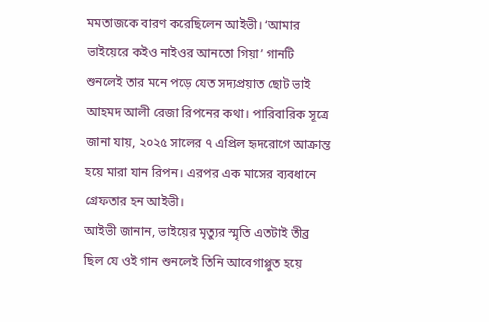মমতাজকে বারণ করেছিলেন আইভী। ‘আমার ভাইয়েরে কইও নাইওর আনতো গিয়া’ গানটি শুনলেই তার মনে পড়ে যেত সদ্যপ্রয়াত ছোট ভাই আহমদ আলী রেজা রিপনের কথা। পারিবারিক সূত্রে জানা যায়, ২০২৫ সালের ৭ এপ্রিল হৃদরোগে আক্রান্ত হয়ে মারা যান রিপন। এরপর এক মাসের ব্যবধানে গ্রেফতার হন আইভী।
আইভী জানান, ভাইয়ের মৃত্যুর স্মৃতি এতটাই তীব্র ছিল যে ওই গান শুনলেই তিনি আবেগাপ্লুত হয়ে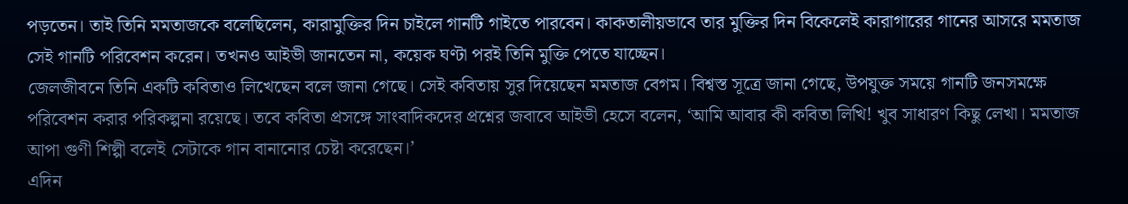পড়তেন। তাই তিনি মমতাজকে বলেছিলেন, কারামুক্তির দিন চাইলে গানটি গাইতে পারবেন। কাকতালীয়ভাবে তার মুক্তির দিন বিকেলেই কারাগারের গানের আসরে মমতাজ সেই গানটি পরিবেশন করেন। তখনও আইভী জানতেন না, কয়েক ঘণ্টা পরই তিনি মুক্তি পেতে যাচ্ছেন।
জেলজীবনে তিনি একটি কবিতাও লিখেছেন বলে জানা গেছে। সেই কবিতায় সুর দিয়েছেন মমতাজ বেগম। বিশ্বস্ত সূত্রে জানা গেছে, উপযুক্ত সময়ে গানটি জনসমক্ষে পরিবেশন করার পরিকল্পনা রয়েছে। তবে কবিতা প্রসঙ্গে সাংবাদিকদের প্রশ্নের জবাবে আইভী হেসে বলেন, ‘আমি আবার কী কবিতা লিখি! খুব সাধারণ কিছু লেখা। মমতাজ আপা গুণী শিল্পী বলেই সেটাকে গান বানানোর চেষ্টা করেছেন।’
এদিন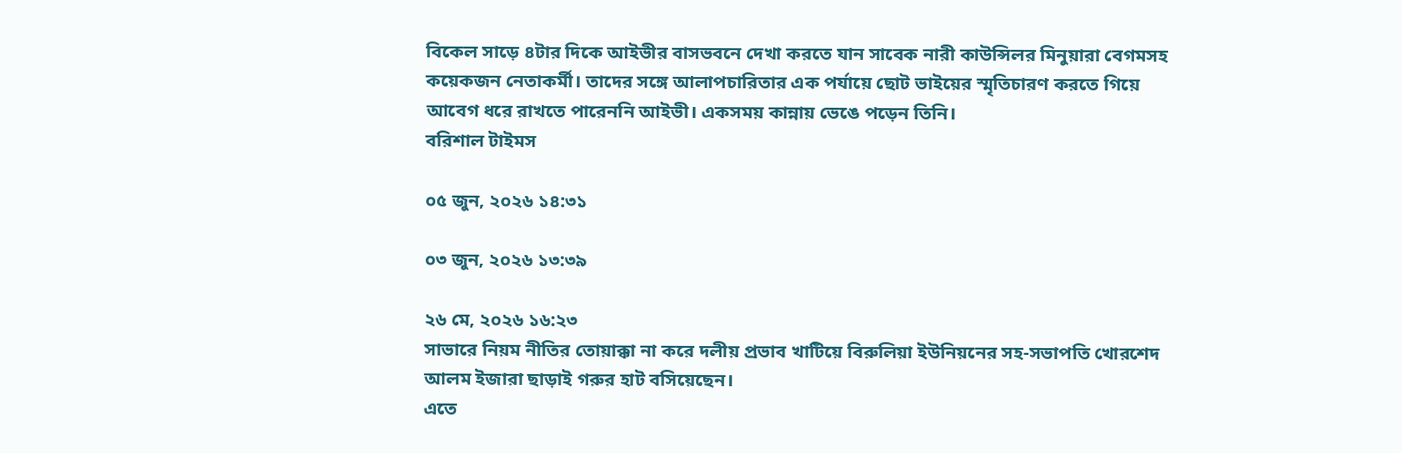বিকেল সাড়ে ৪টার দিকে আইভীর বাসভবনে দেখা করতে যান সাবেক নারী কাউন্সিলর মিনুয়ারা বেগমসহ কয়েকজন নেতাকর্মী। তাদের সঙ্গে আলাপচারিতার এক পর্যায়ে ছোট ভাইয়ের স্মৃতিচারণ করতে গিয়ে আবেগ ধরে রাখতে পারেননি আইভী। একসময় কান্নায় ভেঙে পড়েন তিনি।
বরিশাল টাইমস

০৫ জুন, ২০২৬ ১৪:৩১

০৩ জুন, ২০২৬ ১৩:৩৯

২৬ মে, ২০২৬ ১৬:২৩
সাভারে নিয়ম নীতির তোয়াক্কা না করে দলীয় প্রভাব খাটিয়ে বিরুলিয়া ইউনিয়নের সহ-সভাপতি খোরশেদ আলম ইজারা ছাড়াই গরুর হাট বসিয়েছেন।
এতে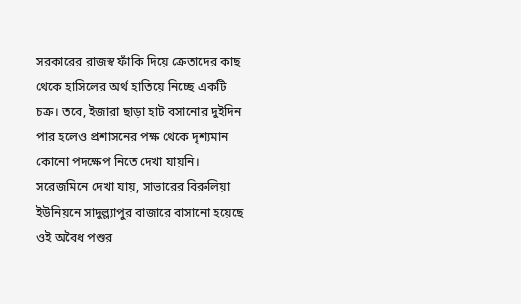সরকারের রাজস্ব ফাঁকি দিয়ে ক্রেতাদের কাছ থেকে হাসিলের অর্থ হাতিয়ে নিচ্ছে একটি চক্র। তবে, ইজারা ছাড়া হাট বসানোর দুইদিন পার হলেও প্রশাসনের পক্ষ থেকে দৃশ্যমান কোনো পদক্ষেপ নিতে দেখা যায়নি।
সরেজমিনে দেখা যায়, সাভারের বিরুলিয়া ইউনিয়নে সাদুল্ল্যাপুর বাজারে বাসানো হয়েছে ওই অবৈধ পশুর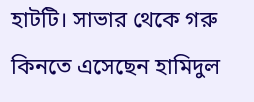হাটটি। সাভার থেকে গরু কিনতে এসেছেন হামিদুল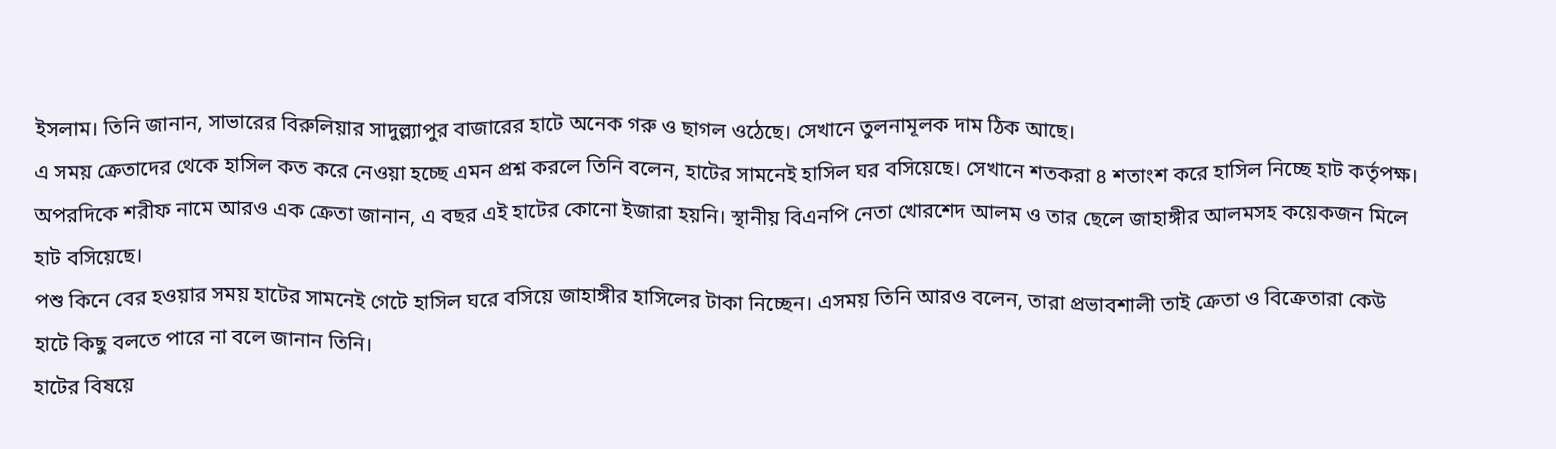ইসলাম। তিনি জানান, সাভারের বিরুলিয়ার সাদুল্ল্যাপুর বাজারের হাটে অনেক গরু ও ছাগল ওঠেছে। সেখানে তুলনামূলক দাম ঠিক আছে।
এ সময় ক্রেতাদের থেকে হাসিল কত করে নেওয়া হচ্ছে এমন প্রশ্ন করলে তিনি বলেন, হাটের সামনেই হাসিল ঘর বসিয়েছে। সেখানে শতকরা ৪ শতাংশ করে হাসিল নিচ্ছে হাট কর্তৃপক্ষ।
অপরদিকে শরীফ নামে আরও এক ক্রেতা জানান, এ বছর এই হাটের কোনো ইজারা হয়নি। স্থানীয় বিএনপি নেতা খোরশেদ আলম ও তার ছেলে জাহাঙ্গীর আলমসহ কয়েকজন মিলে হাট বসিয়েছে।
পশু কিনে বের হওয়ার সময় হাটের সামনেই গেটে হাসিল ঘরে বসিয়ে জাহাঙ্গীর হাসিলের টাকা নিচ্ছেন। এসময় তিনি আরও বলেন, তারা প্রভাবশালী তাই ক্রেতা ও বিক্রেতারা কেউ হাটে কিছু বলতে পারে না বলে জানান তিনি।
হাটের বিষয়ে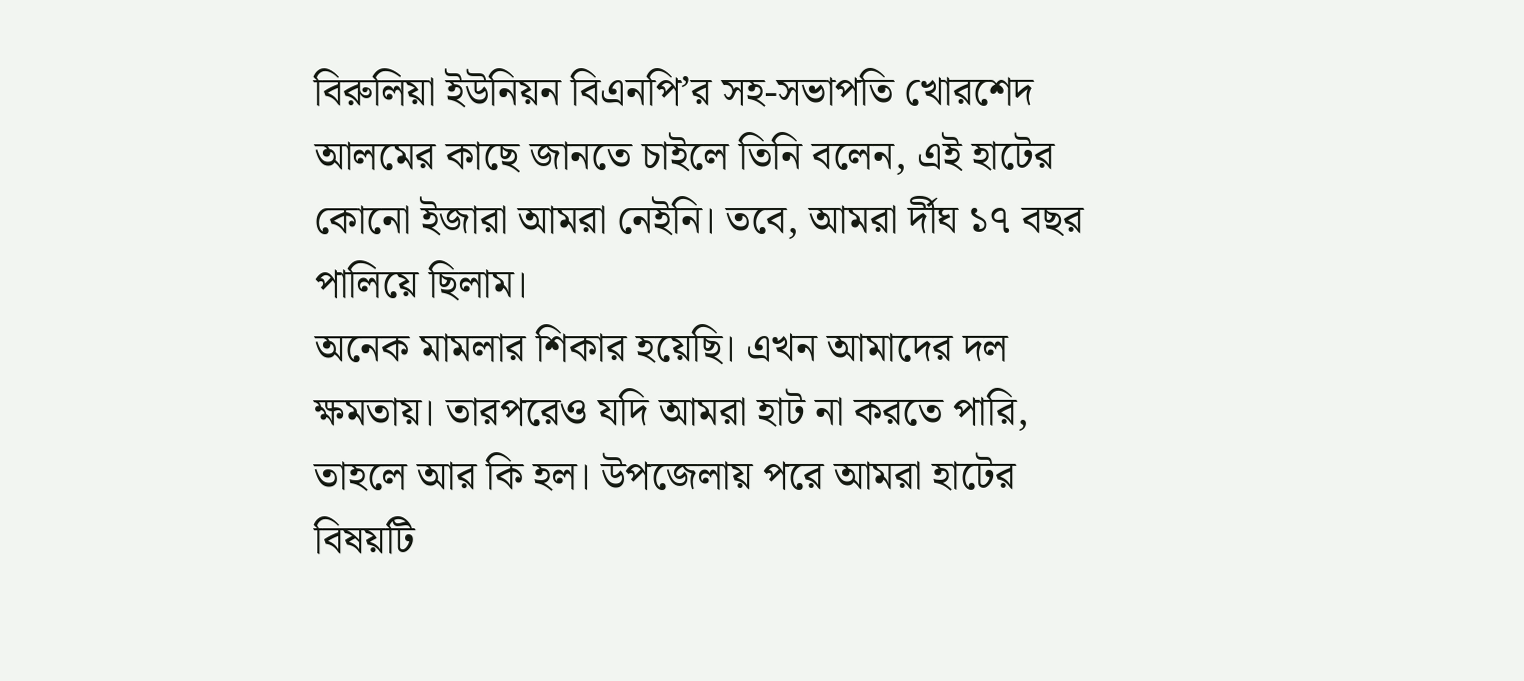বিরুলিয়া ইউনিয়ন বিএনপি’র সহ-সভাপতি খোরশেদ আলমের কাছে জানতে চাইলে তিনি বলেন, এই হাটের কোনো ইজারা আমরা নেইনি। তবে, আমরা র্দীঘ ১৭ বছর পালিয়ে ছিলাম।
অনেক মামলার শিকার হয়েছি। এখন আমাদের দল ক্ষমতায়। তারপরেও যদি আমরা হাট না করতে পারি, তাহলে আর কি হল। উপজেলায় পরে আমরা হাটের বিষয়টি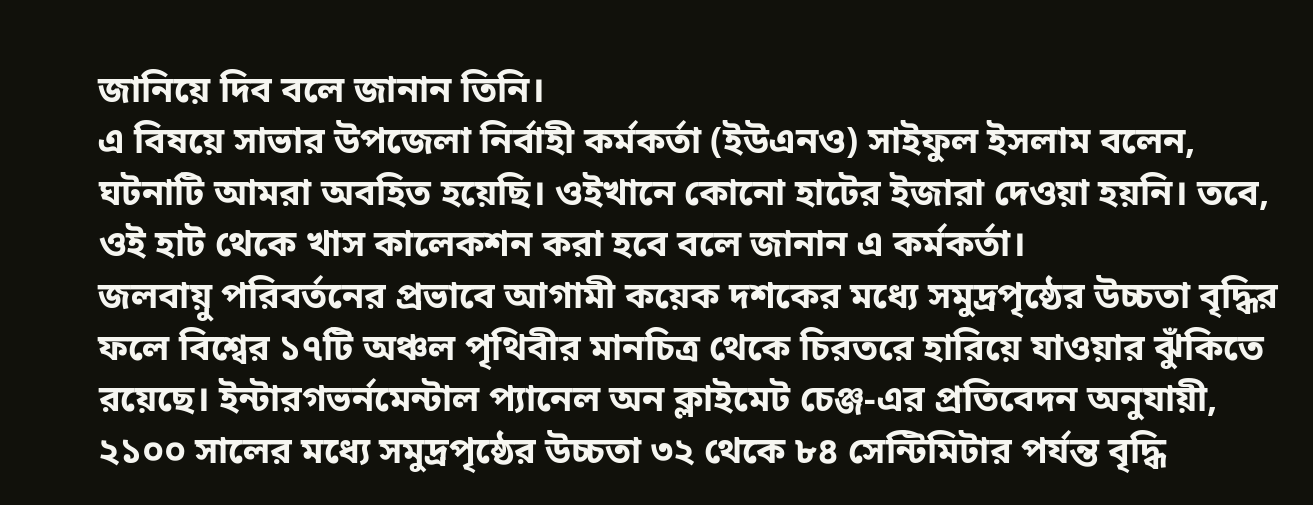জানিয়ে দিব বলে জানান তিনি।
এ বিষয়ে সাভার উপজেলা নির্বাহী কর্মকর্তা (ইউএনও) সাইফুল ইসলাম বলেন, ঘটনাটি আমরা অবহিত হয়েছি। ওইখানে কোনো হাটের ইজারা দেওয়া হয়নি। তবে, ওই হাট থেকে খাস কালেকশন করা হবে বলে জানান এ কর্মকর্তা।
জলবায়ু পরিবর্তনের প্রভাবে আগামী কয়েক দশকের মধ্যে সমুদ্রপৃষ্ঠের উচ্চতা বৃদ্ধির ফলে বিশ্বের ১৭টি অঞ্চল পৃথিবীর মানচিত্র থেকে চিরতরে হারিয়ে যাওয়ার ঝুঁকিতে রয়েছে। ইন্টারগভর্নমেন্টাল প্যানেল অন ক্লাইমেট চেঞ্জ-এর প্রতিবেদন অনুযায়ী, ২১০০ সালের মধ্যে সমুদ্রপৃষ্ঠের উচ্চতা ৩২ থেকে ৮৪ সেন্টিমিটার পর্যন্ত বৃদ্ধি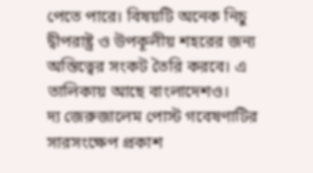পেতে পারে। বিষয়টি অনেক নিচু দ্বীপরাষ্ট্র ও উপকূলীয় শহরের জন্য অস্তিত্বের সংকট তৈরি করবে। এ তালিকায় আছে বাংলাদেশও।
দ্য জেরুজালেম পোস্ট গবেষণাটির সারসংক্ষেপ প্রকাশ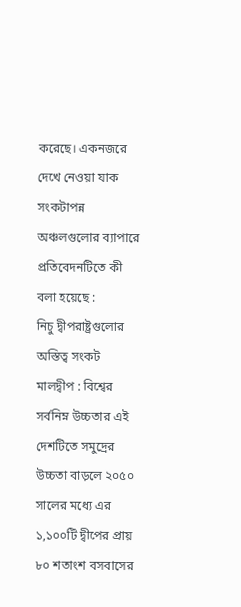করেছে। একনজরে দেখে নেওয়া যাক সংকটাপন্ন অঞ্চলগুলোর ব্যাপারে প্রতিবেদনটিতে কী বলা হয়েছে :
নিচু দ্বীপরাষ্ট্রগুলোর অস্তিত্ব সংকট
মালদ্বীপ : বিশ্বের সর্বনিম্ন উচ্চতার এই দেশটিতে সমুদ্রের উচ্চতা বাড়লে ২০৫০ সালের মধ্যে এর ১,১০০টি দ্বীপের প্রায় ৮০ শতাংশ বসবাসের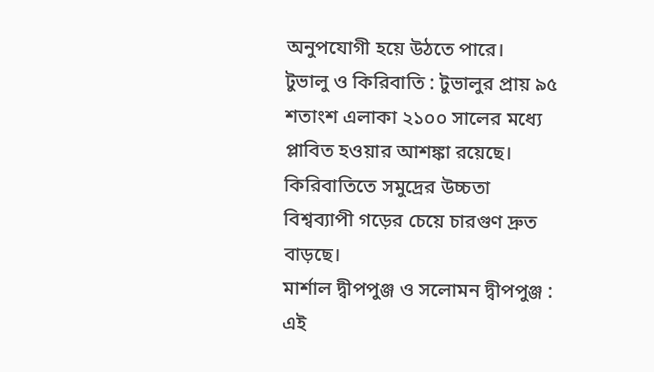অনুপযোগী হয়ে উঠতে পারে।
টুভালু ও কিরিবাতি : টুভালুর প্রায় ৯৫ শতাংশ এলাকা ২১০০ সালের মধ্যে প্লাবিত হওয়ার আশঙ্কা রয়েছে। কিরিবাতিতে সমুদ্রের উচ্চতা বিশ্বব্যাপী গড়ের চেয়ে চারগুণ দ্রুত বাড়ছে।
মার্শাল দ্বীপপুঞ্জ ও সলোমন দ্বীপপুঞ্জ : এই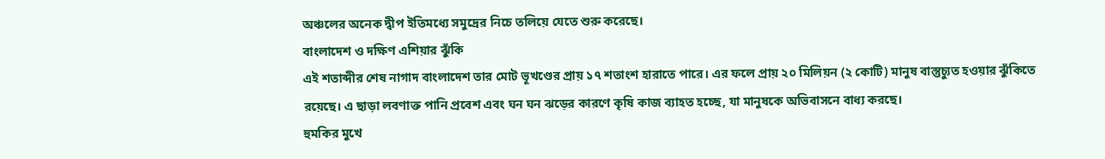অঞ্চলের অনেক দ্বীপ ইতিমধ্যে সমুদ্রের নিচে তলিয়ে যেতে শুরু করেছে।
বাংলাদেশ ও দক্ষিণ এশিয়ার ঝুঁকি
এই শতাব্দীর শেষ নাগাদ বাংলাদেশ তার মোট ভূখণ্ডের প্রায় ১৭ শতাংশ হারাতে পারে। এর ফলে প্রায় ২০ মিলিয়ন (২ কোটি) মানুষ বাস্তুচ্যুত হওয়ার ঝুঁকিতে রয়েছে। এ ছাড়া লবণাক্ত পানি প্রবেশ এবং ঘন ঘন ঝড়ের কারণে কৃষি কাজ ব্যাহত হচ্ছে, যা মানুষকে অভিবাসনে বাধ্য করছে।
হুমকির মুখে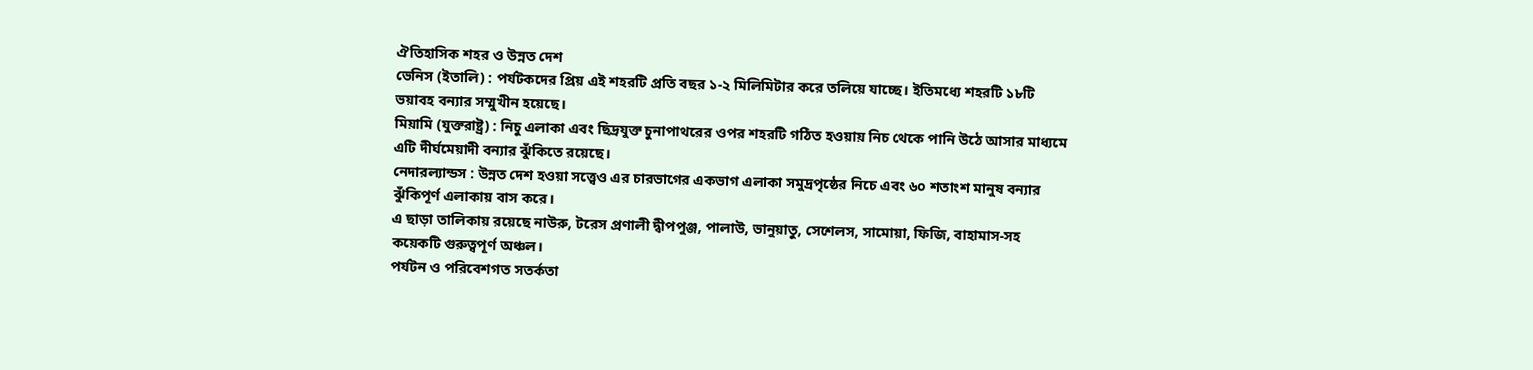ঐতিহাসিক শহর ও উন্নত দেশ
ভেনিস (ইতালি) : পর্যটকদের প্রিয় এই শহরটি প্রতি বছর ১-২ মিলিমিটার করে তলিয়ে যাচ্ছে। ইতিমধ্যে শহরটি ১৮টি ভয়াবহ বন্যার সম্মুখীন হয়েছে।
মিয়ামি (যুক্তরাষ্ট্র) : নিচু এলাকা এবং ছিদ্রযুক্ত চুনাপাথরের ওপর শহরটি গঠিত হওয়ায় নিচ থেকে পানি উঠে আসার মাধ্যমে এটি দীর্ঘমেয়াদী বন্যার ঝুঁকিতে রয়েছে।
নেদারল্যান্ডস : উন্নত দেশ হওয়া সত্ত্বেও এর চারভাগের একভাগ এলাকা সমুদ্রপৃষ্ঠের নিচে এবং ৬০ শতাংশ মানুষ বন্যার ঝুঁকিপূর্ণ এলাকায় বাস করে।
এ ছাড়া তালিকায় রয়েছে নাউরু, টরেস প্রণালী দ্বীপপুঞ্জ, পালাউ, ভানুয়াতু, সেশেলস, সামোয়া, ফিজি, বাহামাস-সহ কয়েকটি গুরুত্বপূর্ণ অঞ্চল।
পর্যটন ও পরিবেশগত সতর্কতা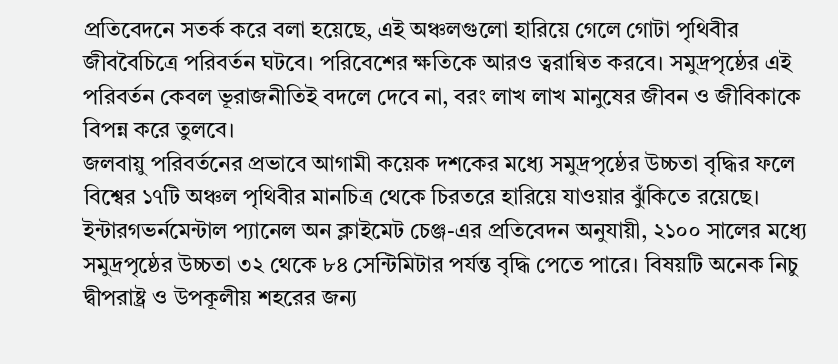প্রতিবেদনে সতর্ক করে বলা হয়েছে, এই অঞ্চলগুলো হারিয়ে গেলে গোটা পৃথিবীর জীববৈচিত্রে পরিবর্তন ঘটবে। পরিবেশের ক্ষতিকে আরও ত্বরান্বিত করবে। সমুদ্রপৃষ্ঠের এই পরিবর্তন কেবল ভূরাজনীতিই বদলে দেবে না, বরং লাখ লাখ মানুষের জীবন ও জীবিকাকে বিপন্ন করে তুলবে।
জলবায়ু পরিবর্তনের প্রভাবে আগামী কয়েক দশকের মধ্যে সমুদ্রপৃষ্ঠের উচ্চতা বৃদ্ধির ফলে বিশ্বের ১৭টি অঞ্চল পৃথিবীর মানচিত্র থেকে চিরতরে হারিয়ে যাওয়ার ঝুঁকিতে রয়েছে। ইন্টারগভর্নমেন্টাল প্যানেল অন ক্লাইমেট চেঞ্জ-এর প্রতিবেদন অনুযায়ী, ২১০০ সালের মধ্যে সমুদ্রপৃষ্ঠের উচ্চতা ৩২ থেকে ৮৪ সেন্টিমিটার পর্যন্ত বৃদ্ধি পেতে পারে। বিষয়টি অনেক নিচু দ্বীপরাষ্ট্র ও উপকূলীয় শহরের জন্য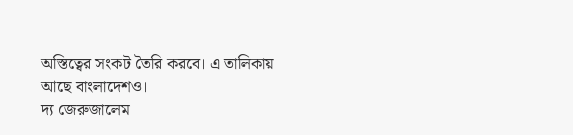অস্তিত্বের সংকট তৈরি করবে। এ তালিকায় আছে বাংলাদেশও।
দ্য জেরুজালেম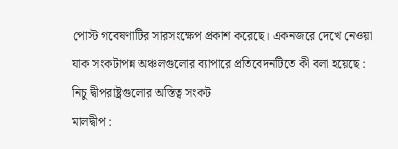পোস্ট গবেষণাটির সারসংক্ষেপ প্রকাশ করেছে। একনজরে দেখে নেওয়া যাক সংকটাপন্ন অঞ্চলগুলোর ব্যাপারে প্রতিবেদনটিতে কী বলা হয়েছে :
নিচু দ্বীপরাষ্ট্রগুলোর অস্তিত্ব সংকট
মালদ্বীপ :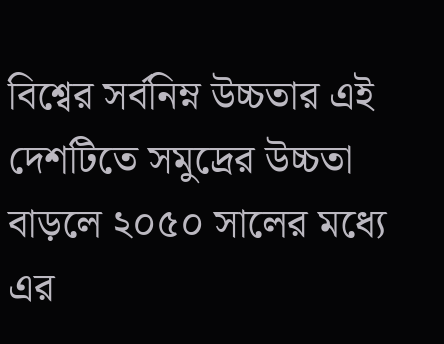বিশ্বের সর্বনিম্ন উচ্চতার এই দেশটিতে সমুদ্রের উচ্চতা বাড়লে ২০৫০ সালের মধ্যে এর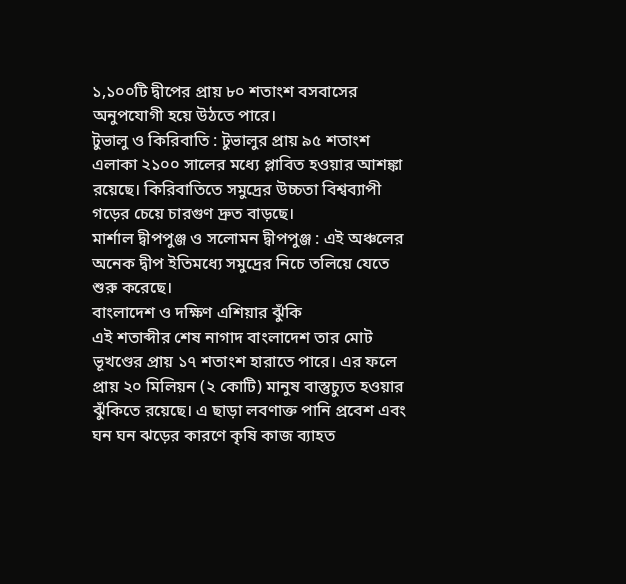১,১০০টি দ্বীপের প্রায় ৮০ শতাংশ বসবাসের অনুপযোগী হয়ে উঠতে পারে।
টুভালু ও কিরিবাতি : টুভালুর প্রায় ৯৫ শতাংশ এলাকা ২১০০ সালের মধ্যে প্লাবিত হওয়ার আশঙ্কা রয়েছে। কিরিবাতিতে সমুদ্রের উচ্চতা বিশ্বব্যাপী গড়ের চেয়ে চারগুণ দ্রুত বাড়ছে।
মার্শাল দ্বীপপুঞ্জ ও সলোমন দ্বীপপুঞ্জ : এই অঞ্চলের অনেক দ্বীপ ইতিমধ্যে সমুদ্রের নিচে তলিয়ে যেতে শুরু করেছে।
বাংলাদেশ ও দক্ষিণ এশিয়ার ঝুঁকি
এই শতাব্দীর শেষ নাগাদ বাংলাদেশ তার মোট ভূখণ্ডের প্রায় ১৭ শতাংশ হারাতে পারে। এর ফলে প্রায় ২০ মিলিয়ন (২ কোটি) মানুষ বাস্তুচ্যুত হওয়ার ঝুঁকিতে রয়েছে। এ ছাড়া লবণাক্ত পানি প্রবেশ এবং ঘন ঘন ঝড়ের কারণে কৃষি কাজ ব্যাহত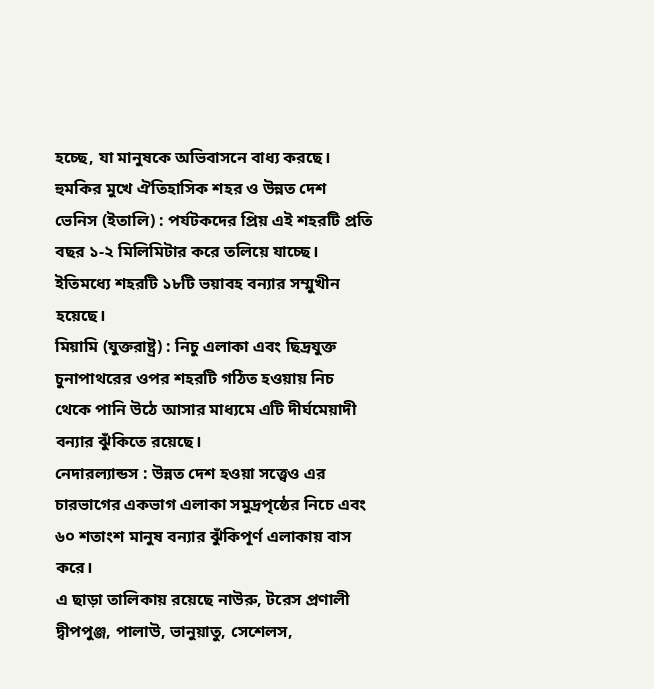হচ্ছে, যা মানুষকে অভিবাসনে বাধ্য করছে।
হুমকির মুখে ঐতিহাসিক শহর ও উন্নত দেশ
ভেনিস (ইতালি) : পর্যটকদের প্রিয় এই শহরটি প্রতি বছর ১-২ মিলিমিটার করে তলিয়ে যাচ্ছে। ইতিমধ্যে শহরটি ১৮টি ভয়াবহ বন্যার সম্মুখীন হয়েছে।
মিয়ামি (যুক্তরাষ্ট্র) : নিচু এলাকা এবং ছিদ্রযুক্ত চুনাপাথরের ওপর শহরটি গঠিত হওয়ায় নিচ থেকে পানি উঠে আসার মাধ্যমে এটি দীর্ঘমেয়াদী বন্যার ঝুঁকিতে রয়েছে।
নেদারল্যান্ডস : উন্নত দেশ হওয়া সত্ত্বেও এর চারভাগের একভাগ এলাকা সমুদ্রপৃষ্ঠের নিচে এবং ৬০ শতাংশ মানুষ বন্যার ঝুঁকিপূর্ণ এলাকায় বাস করে।
এ ছাড়া তালিকায় রয়েছে নাউরু, টরেস প্রণালী দ্বীপপুঞ্জ, পালাউ, ভানুয়াতু, সেশেলস,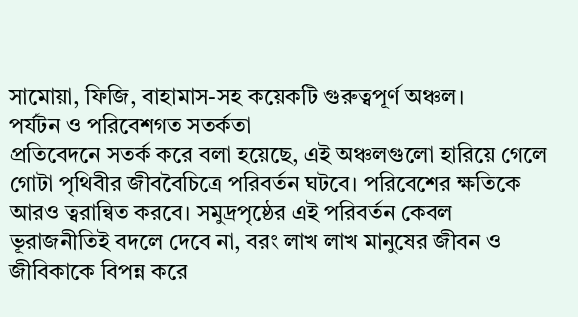সামোয়া, ফিজি, বাহামাস-সহ কয়েকটি গুরুত্বপূর্ণ অঞ্চল।
পর্যটন ও পরিবেশগত সতর্কতা
প্রতিবেদনে সতর্ক করে বলা হয়েছে, এই অঞ্চলগুলো হারিয়ে গেলে গোটা পৃথিবীর জীববৈচিত্রে পরিবর্তন ঘটবে। পরিবেশের ক্ষতিকে আরও ত্বরান্বিত করবে। সমুদ্রপৃষ্ঠের এই পরিবর্তন কেবল ভূরাজনীতিই বদলে দেবে না, বরং লাখ লাখ মানুষের জীবন ও জীবিকাকে বিপন্ন করে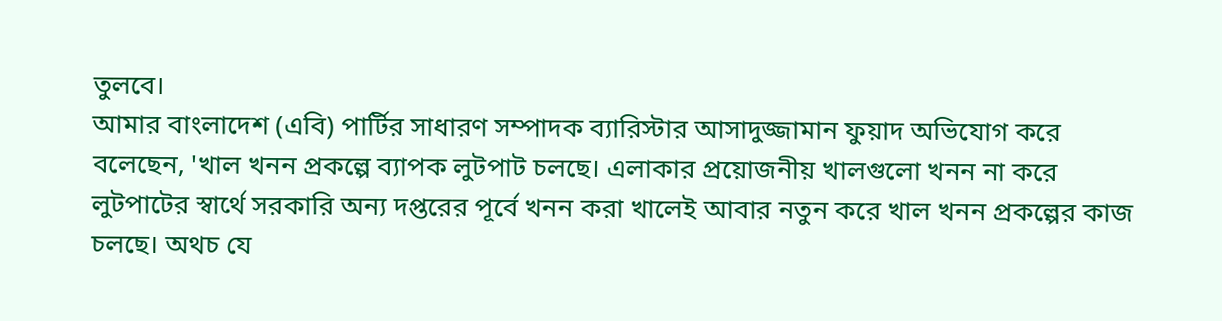তুলবে।
আমার বাংলাদেশ (এবি) পার্টির সাধারণ সম্পাদক ব্যারিস্টার আসাদুজ্জামান ফুয়াদ অভিযোগ করে বলেছেন, 'খাল খনন প্রকল্পে ব্যাপক লুটপাট চলছে। এলাকার প্রয়োজনীয় খালগুলো খনন না করে লুটপাটের স্বার্থে সরকারি অন্য দপ্তরের পূর্বে খনন করা খালেই আবার নতুন করে খাল খনন প্রকল্পের কাজ চলছে। অথচ যে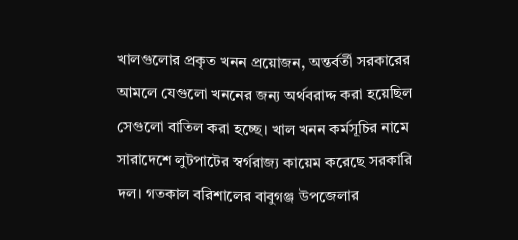খালগুলোর প্রকৃত খনন প্রয়োজন, অন্তর্বর্তী সরকারের আমলে যেগুলো খননের জন্য অর্থবরাদ্দ করা হয়েছিল সেগুলো বাতিল করা হচ্ছে। খাল খনন কর্মসূচির নামে সারাদেশে লুটপাটের স্বর্গরাজ্য কায়েম করেছে সরকারি দল। গতকাল বরিশালের বাবুগঞ্জ উপজেলার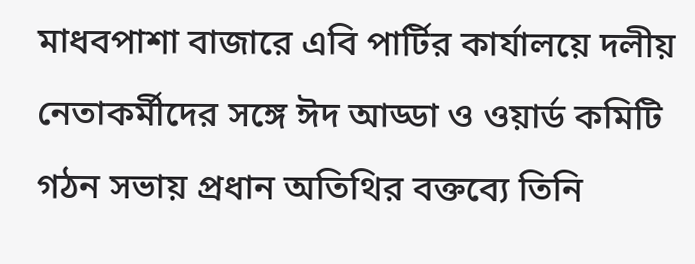মাধবপাশা বাজারে এবি পার্টির কার্যালয়ে দলীয় নেতাকর্মীদের সঙ্গে ঈদ আড্ডা ও ওয়ার্ড কমিটি গঠন সভায় প্রধান অতিথির বক্তব্যে তিনি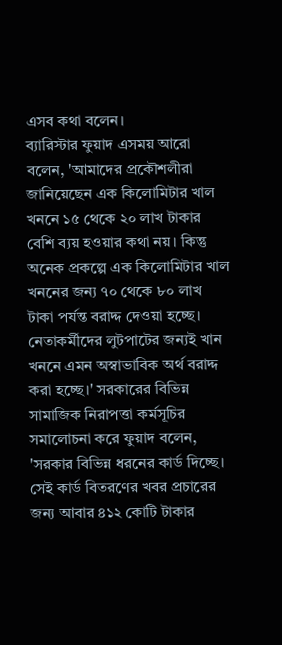এসব কথা বলেন।
ব্যারিস্টার ফুয়াদ এসময় আরো বলেন, 'আমাদের প্রকৌশলীরা জানিয়েছেন এক কিলোমিটার খাল খননে ১৫ থেকে ২০ লাখ টাকার বেশি ব্যয় হওয়ার কথা নয়। কিন্তু অনেক প্রকল্পে এক কিলোমিটার খাল খননের জন্য ৭০ থেকে ৮০ লাখ টাকা পর্যন্ত বরাদ্দ দেওয়া হচ্ছে। নেতাকর্মীদের লুটপাটের জন্যই খান খননে এমন অস্বাভাবিক অর্থ বরাদ্দ করা হচ্ছে।' সরকারের বিভিন্ন সামাজিক নিরাপত্তা কর্মসূচির সমালোচনা করে ফুয়াদ বলেন, 'সরকার বিভিন্ন ধরনের কার্ড দিচ্ছে। সেই কার্ড বিতরণের খবর প্রচারের জন্য আবার ৪১২ কোটি টাকার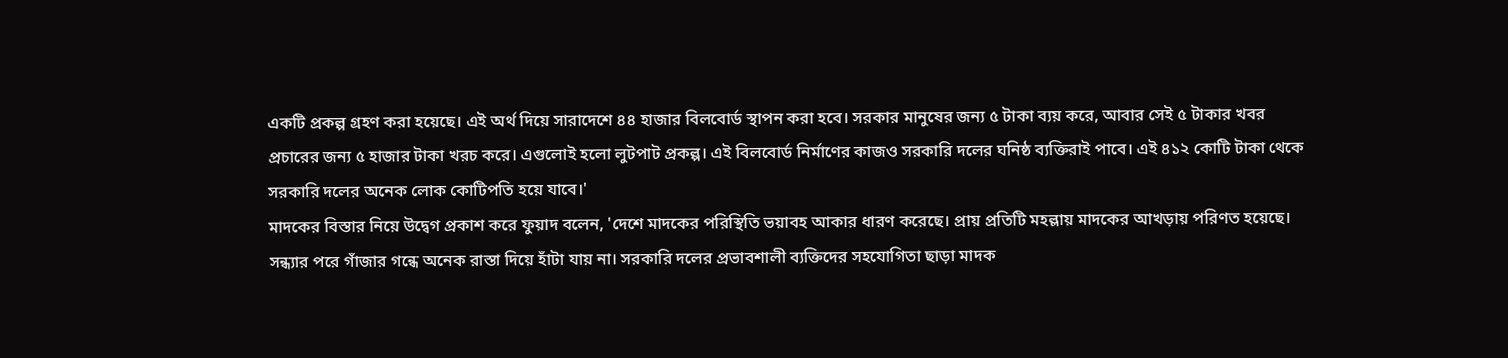একটি প্রকল্প গ্রহণ করা হয়েছে। এই অর্থ দিয়ে সারাদেশে ৪৪ হাজার বিলবোর্ড স্থাপন করা হবে। সরকার মানুষের জন্য ৫ টাকা ব্যয় করে, আবার সেই ৫ টাকার খবর প্রচারের জন্য ৫ হাজার টাকা খরচ করে। এগুলোই হলো লুটপাট প্রকল্প। এই বিলবোর্ড নির্মাণের কাজও সরকারি দলের ঘনিষ্ঠ ব্যক্তিরাই পাবে। এই ৪১২ কোটি টাকা থেকে সরকারি দলের অনেক লোক কোটিপতি হয়ে যাবে।'
মাদকের বিস্তার নিয়ে উদ্বেগ প্রকাশ করে ফুয়াদ বলেন, 'দেশে মাদকের পরিস্থিতি ভয়াবহ আকার ধারণ করেছে। প্রায় প্রতিটি মহল্লায় মাদকের আখড়ায় পরিণত হয়েছে। সন্ধ্যার পরে গাঁজার গন্ধে অনেক রাস্তা দিয়ে হাঁটা যায় না। সরকারি দলের প্রভাবশালী ব্যক্তিদের সহযোগিতা ছাড়া মাদক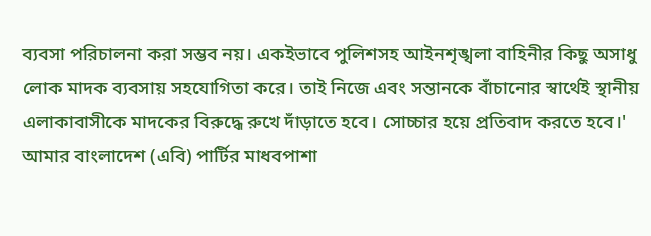ব্যবসা পরিচালনা করা সম্ভব নয়। একইভাবে পুলিশসহ আইনশৃঙ্খলা বাহিনীর কিছু অসাধু লোক মাদক ব্যবসায় সহযোগিতা করে। তাই নিজে এবং সন্তানকে বাঁচানোর স্বার্থেই স্থানীয় এলাকাবাসীকে মাদকের বিরুদ্ধে রুখে দাঁড়াতে হবে। সোচ্চার হয়ে প্রতিবাদ করতে হবে।'
আমার বাংলাদেশ (এবি) পার্টির মাধবপাশা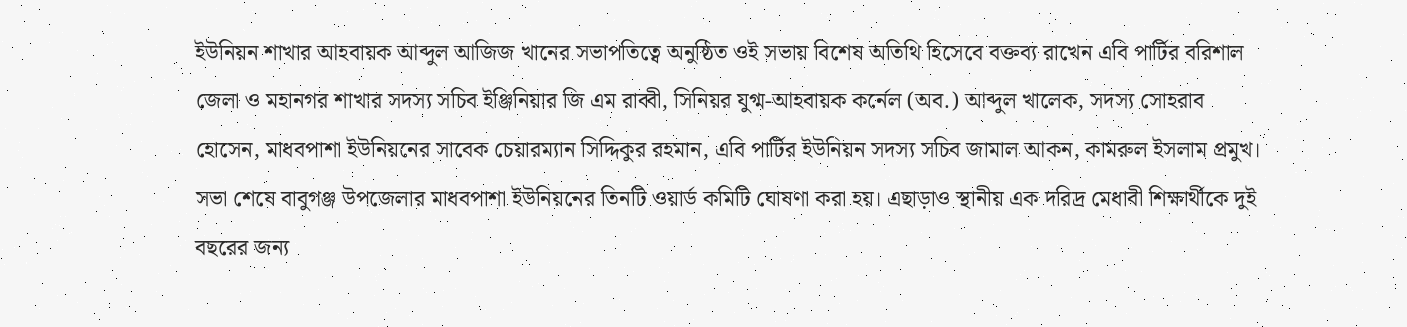ইউনিয়ন শাখার আহবায়ক আব্দুল আজিজ খানের সভাপতিত্বে অনুষ্ঠিত ওই সভায় বিশেষ অতিথি হিসেবে বক্তব্য রাখেন এবি পার্টির বরিশাল জেলা ও মহানগর শাখার সদস্য সচিব ইঞ্জিনিয়ার জি এম রাব্বী, সিনিয়র যুগ্ম-আহবায়ক কর্নেল (অব.) আব্দুল খালেক, সদস্য সোহরাব হোসেন, মাধবপাশা ইউনিয়নের সাবেক চেয়ারম্যান সিদ্দিকুর রহমান, এবি পার্টির ইউনিয়ন সদস্য সচিব জামাল আকন, কামরুল ইসলাম প্রমুখ। সভা শেষে বাবুগঞ্জ উপজেলার মাধবপাশা ইউনিয়নের তিনটি ওয়ার্ড কমিটি ঘোষণা করা হয়। এছাড়াও স্থানীয় এক দরিদ্র মেধাবী শিক্ষার্থীকে দুই বছরের জন্য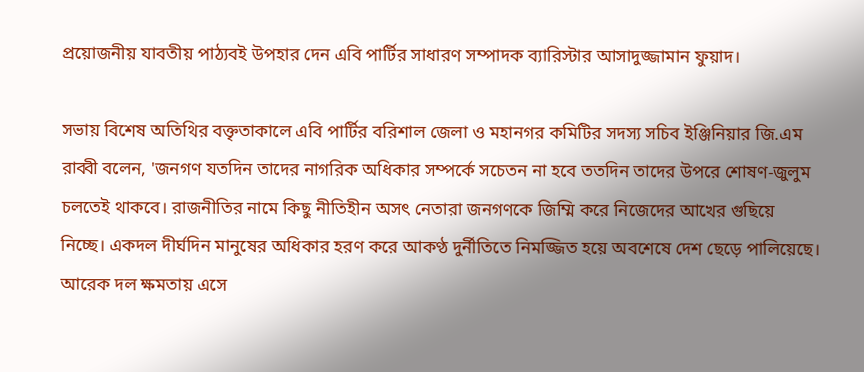প্রয়োজনীয় যাবতীয় পাঠ্যবই উপহার দেন এবি পার্টির সাধারণ সম্পাদক ব্যারিস্টার আসাদুজ্জামান ফুয়াদ।

সভায় বিশেষ অতিথির বক্তৃতাকালে এবি পার্টির বরিশাল জেলা ও মহানগর কমিটির সদস্য সচিব ইঞ্জিনিয়ার জি.এম রাব্বী বলেন, 'জনগণ যতদিন তাদের নাগরিক অধিকার সম্পর্কে সচেতন না হবে ততদিন তাদের উপরে শোষণ-জুলুম চলতেই থাকবে। রাজনীতির নামে কিছু নীতিহীন অসৎ নেতারা জনগণকে জিম্মি করে নিজেদের আখের গুছিয়ে নিচ্ছে। একদল দীর্ঘদিন মানুষের অধিকার হরণ করে আকণ্ঠ দুর্নীতিতে নিমজ্জিত হয়ে অবশেষে দেশ ছেড়ে পালিয়েছে। আরেক দল ক্ষমতায় এসে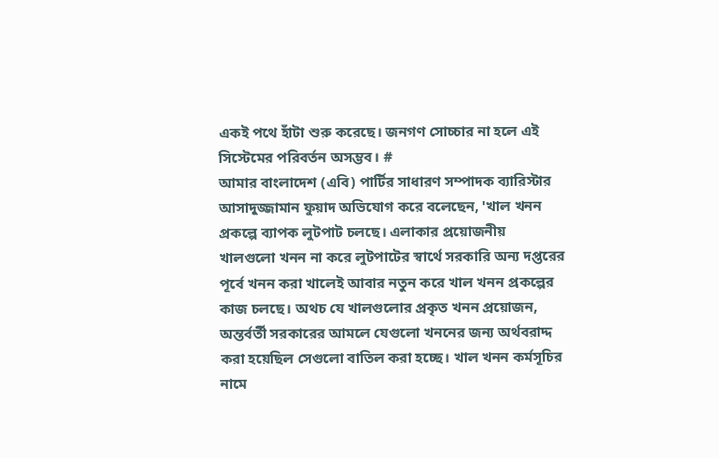একই পথে হাঁটা শুরু করেছে। জনগণ সোচ্চার না হলে এই সিস্টেমের পরিবর্তন অসম্ভব। #
আমার বাংলাদেশ (এবি) পার্টির সাধারণ সম্পাদক ব্যারিস্টার আসাদুজ্জামান ফুয়াদ অভিযোগ করে বলেছেন, 'খাল খনন প্রকল্পে ব্যাপক লুটপাট চলছে। এলাকার প্রয়োজনীয় খালগুলো খনন না করে লুটপাটের স্বার্থে সরকারি অন্য দপ্তরের পূর্বে খনন করা খালেই আবার নতুন করে খাল খনন প্রকল্পের কাজ চলছে। অথচ যে খালগুলোর প্রকৃত খনন প্রয়োজন, অন্তর্বর্তী সরকারের আমলে যেগুলো খননের জন্য অর্থবরাদ্দ করা হয়েছিল সেগুলো বাতিল করা হচ্ছে। খাল খনন কর্মসূচির নামে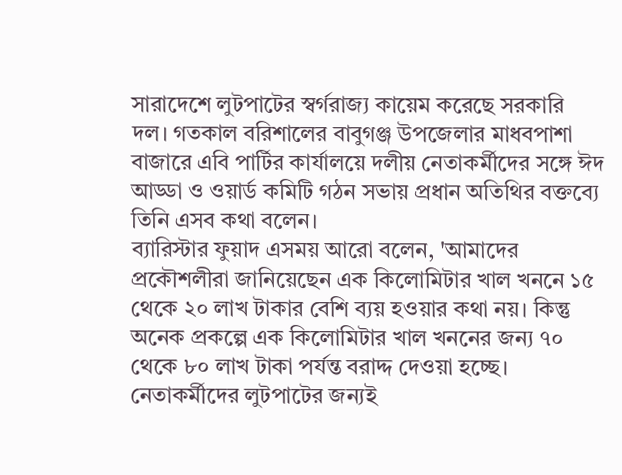সারাদেশে লুটপাটের স্বর্গরাজ্য কায়েম করেছে সরকারি দল। গতকাল বরিশালের বাবুগঞ্জ উপজেলার মাধবপাশা বাজারে এবি পার্টির কার্যালয়ে দলীয় নেতাকর্মীদের সঙ্গে ঈদ আড্ডা ও ওয়ার্ড কমিটি গঠন সভায় প্রধান অতিথির বক্তব্যে তিনি এসব কথা বলেন।
ব্যারিস্টার ফুয়াদ এসময় আরো বলেন, 'আমাদের প্রকৌশলীরা জানিয়েছেন এক কিলোমিটার খাল খননে ১৫ থেকে ২০ লাখ টাকার বেশি ব্যয় হওয়ার কথা নয়। কিন্তু অনেক প্রকল্পে এক কিলোমিটার খাল খননের জন্য ৭০ থেকে ৮০ লাখ টাকা পর্যন্ত বরাদ্দ দেওয়া হচ্ছে। নেতাকর্মীদের লুটপাটের জন্যই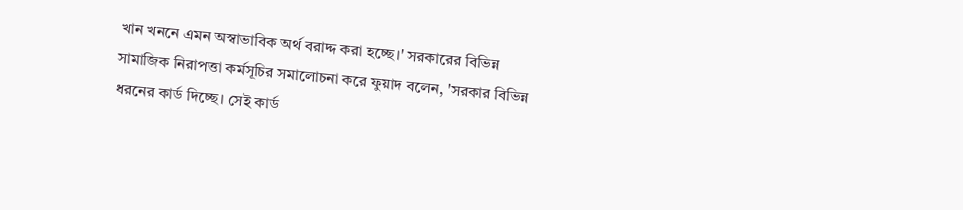খান খননে এমন অস্বাভাবিক অর্থ বরাদ্দ করা হচ্ছে।' সরকারের বিভিন্ন সামাজিক নিরাপত্তা কর্মসূচির সমালোচনা করে ফুয়াদ বলেন, 'সরকার বিভিন্ন ধরনের কার্ড দিচ্ছে। সেই কার্ড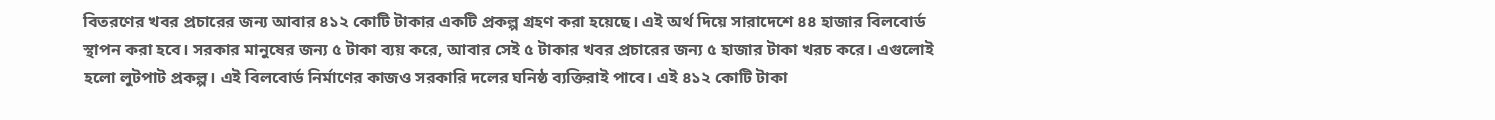বিতরণের খবর প্রচারের জন্য আবার ৪১২ কোটি টাকার একটি প্রকল্প গ্রহণ করা হয়েছে। এই অর্থ দিয়ে সারাদেশে ৪৪ হাজার বিলবোর্ড স্থাপন করা হবে। সরকার মানুষের জন্য ৫ টাকা ব্যয় করে, আবার সেই ৫ টাকার খবর প্রচারের জন্য ৫ হাজার টাকা খরচ করে। এগুলোই হলো লুটপাট প্রকল্প। এই বিলবোর্ড নির্মাণের কাজও সরকারি দলের ঘনিষ্ঠ ব্যক্তিরাই পাবে। এই ৪১২ কোটি টাকা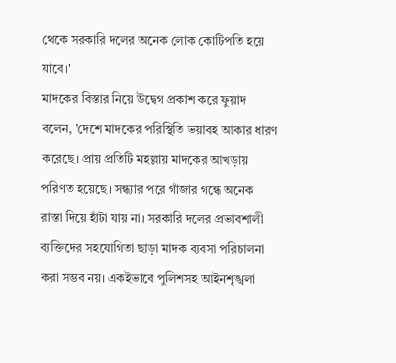থেকে সরকারি দলের অনেক লোক কোটিপতি হয়ে যাবে।'
মাদকের বিস্তার নিয়ে উদ্বেগ প্রকাশ করে ফুয়াদ বলেন, 'দেশে মাদকের পরিস্থিতি ভয়াবহ আকার ধারণ করেছে। প্রায় প্রতিটি মহল্লায় মাদকের আখড়ায় পরিণত হয়েছে। সন্ধ্যার পরে গাঁজার গন্ধে অনেক রাস্তা দিয়ে হাঁটা যায় না। সরকারি দলের প্রভাবশালী ব্যক্তিদের সহযোগিতা ছাড়া মাদক ব্যবসা পরিচালনা করা সম্ভব নয়। একইভাবে পুলিশসহ আইনশৃঙ্খলা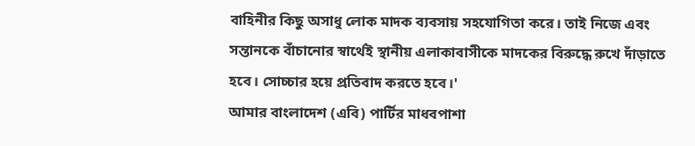বাহিনীর কিছু অসাধু লোক মাদক ব্যবসায় সহযোগিতা করে। তাই নিজে এবং সন্তানকে বাঁচানোর স্বার্থেই স্থানীয় এলাকাবাসীকে মাদকের বিরুদ্ধে রুখে দাঁড়াতে হবে। সোচ্চার হয়ে প্রতিবাদ করতে হবে।'
আমার বাংলাদেশ (এবি) পার্টির মাধবপাশা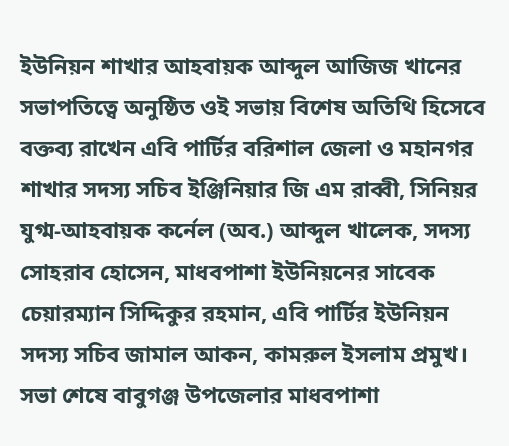ইউনিয়ন শাখার আহবায়ক আব্দুল আজিজ খানের সভাপতিত্বে অনুষ্ঠিত ওই সভায় বিশেষ অতিথি হিসেবে বক্তব্য রাখেন এবি পার্টির বরিশাল জেলা ও মহানগর শাখার সদস্য সচিব ইঞ্জিনিয়ার জি এম রাব্বী, সিনিয়র যুগ্ম-আহবায়ক কর্নেল (অব.) আব্দুল খালেক, সদস্য সোহরাব হোসেন, মাধবপাশা ইউনিয়নের সাবেক চেয়ারম্যান সিদ্দিকুর রহমান, এবি পার্টির ইউনিয়ন সদস্য সচিব জামাল আকন, কামরুল ইসলাম প্রমুখ। সভা শেষে বাবুগঞ্জ উপজেলার মাধবপাশা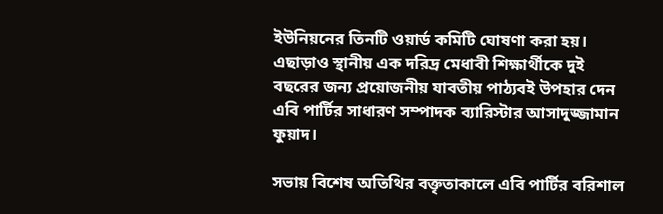ইউনিয়নের তিনটি ওয়ার্ড কমিটি ঘোষণা করা হয়। এছাড়াও স্থানীয় এক দরিদ্র মেধাবী শিক্ষার্থীকে দুই বছরের জন্য প্রয়োজনীয় যাবতীয় পাঠ্যবই উপহার দেন এবি পার্টির সাধারণ সম্পাদক ব্যারিস্টার আসাদুজ্জামান ফুয়াদ।

সভায় বিশেষ অতিথির বক্তৃতাকালে এবি পার্টির বরিশাল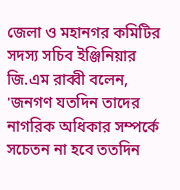জেলা ও মহানগর কমিটির সদস্য সচিব ইঞ্জিনিয়ার জি.এম রাব্বী বলেন, 'জনগণ যতদিন তাদের নাগরিক অধিকার সম্পর্কে সচেতন না হবে ততদিন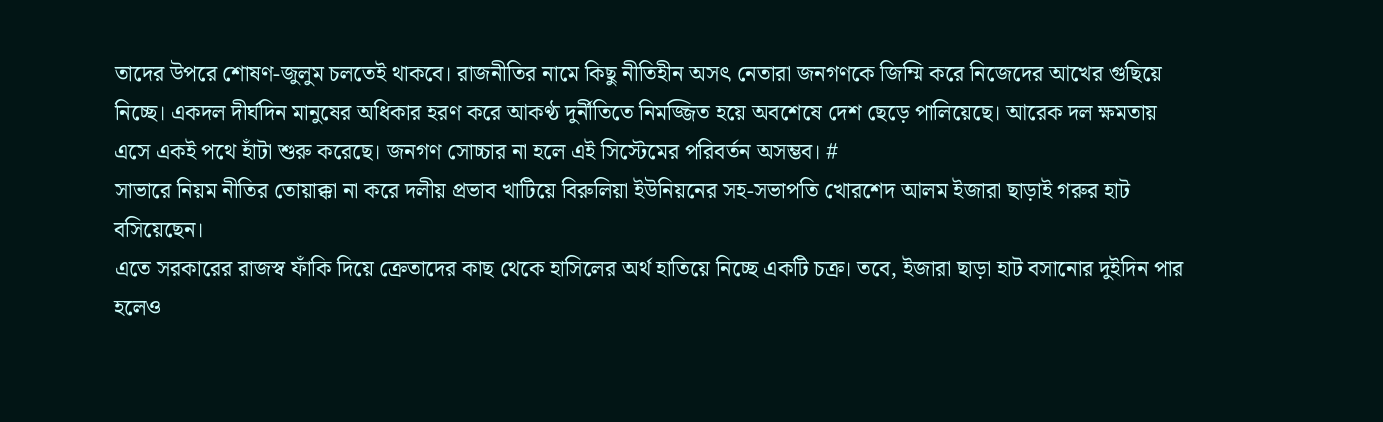তাদের উপরে শোষণ-জুলুম চলতেই থাকবে। রাজনীতির নামে কিছু নীতিহীন অসৎ নেতারা জনগণকে জিম্মি করে নিজেদের আখের গুছিয়ে নিচ্ছে। একদল দীর্ঘদিন মানুষের অধিকার হরণ করে আকণ্ঠ দুর্নীতিতে নিমজ্জিত হয়ে অবশেষে দেশ ছেড়ে পালিয়েছে। আরেক দল ক্ষমতায় এসে একই পথে হাঁটা শুরু করেছে। জনগণ সোচ্চার না হলে এই সিস্টেমের পরিবর্তন অসম্ভব। #
সাভারে নিয়ম নীতির তোয়াক্কা না করে দলীয় প্রভাব খাটিয়ে বিরুলিয়া ইউনিয়নের সহ-সভাপতি খোরশেদ আলম ইজারা ছাড়াই গরুর হাট বসিয়েছেন।
এতে সরকারের রাজস্ব ফাঁকি দিয়ে ক্রেতাদের কাছ থেকে হাসিলের অর্থ হাতিয়ে নিচ্ছে একটি চক্র। তবে, ইজারা ছাড়া হাট বসানোর দুইদিন পার হলেও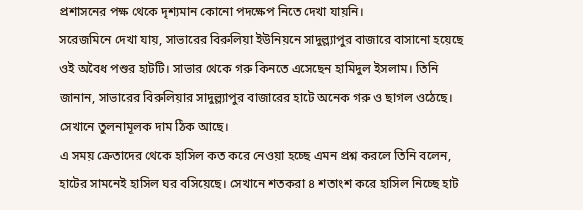প্রশাসনের পক্ষ থেকে দৃশ্যমান কোনো পদক্ষেপ নিতে দেখা যায়নি।
সরেজমিনে দেখা যায়, সাভারের বিরুলিয়া ইউনিয়নে সাদুল্ল্যাপুর বাজারে বাসানো হয়েছে ওই অবৈধ পশুর হাটটি। সাভার থেকে গরু কিনতে এসেছেন হামিদুল ইসলাম। তিনি জানান, সাভারের বিরুলিয়ার সাদুল্ল্যাপুর বাজারের হাটে অনেক গরু ও ছাগল ওঠেছে। সেখানে তুলনামূলক দাম ঠিক আছে।
এ সময় ক্রেতাদের থেকে হাসিল কত করে নেওয়া হচ্ছে এমন প্রশ্ন করলে তিনি বলেন, হাটের সামনেই হাসিল ঘর বসিয়েছে। সেখানে শতকরা ৪ শতাংশ করে হাসিল নিচ্ছে হাট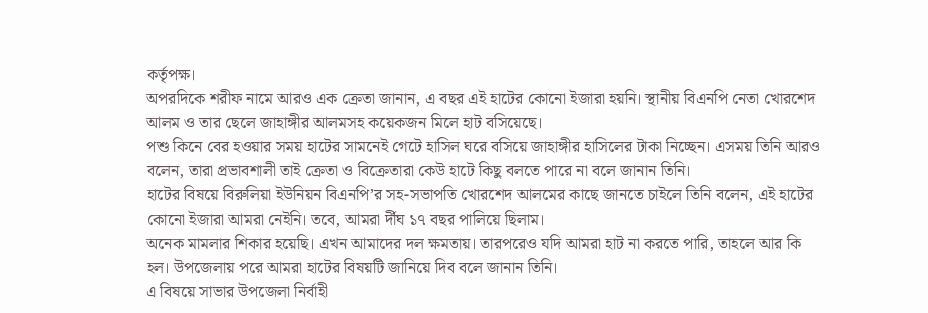কর্তৃপক্ষ।
অপরদিকে শরীফ নামে আরও এক ক্রেতা জানান, এ বছর এই হাটের কোনো ইজারা হয়নি। স্থানীয় বিএনপি নেতা খোরশেদ আলম ও তার ছেলে জাহাঙ্গীর আলমসহ কয়েকজন মিলে হাট বসিয়েছে।
পশু কিনে বের হওয়ার সময় হাটের সামনেই গেটে হাসিল ঘরে বসিয়ে জাহাঙ্গীর হাসিলের টাকা নিচ্ছেন। এসময় তিনি আরও বলেন, তারা প্রভাবশালী তাই ক্রেতা ও বিক্রেতারা কেউ হাটে কিছু বলতে পারে না বলে জানান তিনি।
হাটের বিষয়ে বিরুলিয়া ইউনিয়ন বিএনপি’র সহ-সভাপতি খোরশেদ আলমের কাছে জানতে চাইলে তিনি বলেন, এই হাটের কোনো ইজারা আমরা নেইনি। তবে, আমরা র্দীঘ ১৭ বছর পালিয়ে ছিলাম।
অনেক মামলার শিকার হয়েছি। এখন আমাদের দল ক্ষমতায়। তারপরেও যদি আমরা হাট না করতে পারি, তাহলে আর কি হল। উপজেলায় পরে আমরা হাটের বিষয়টি জানিয়ে দিব বলে জানান তিনি।
এ বিষয়ে সাভার উপজেলা নির্বাহী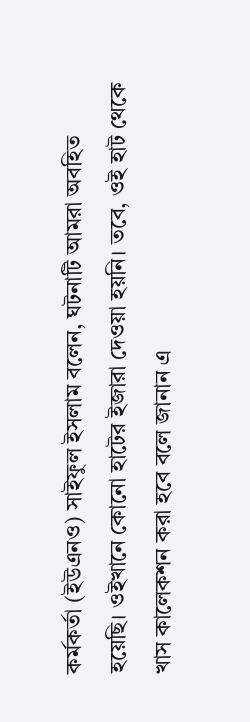কর্মকর্তা (ইউএনও) সাইফুল ইসলাম বলেন, ঘটনাটি আমরা অবহিত হয়েছি। ওইখানে কোনো হাটের ইজারা দেওয়া হয়নি। তবে, ওই হাট থেকে খাস কালেকশন করা হবে বলে জানান এ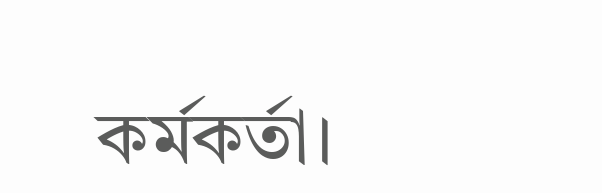কর্মকর্তা।